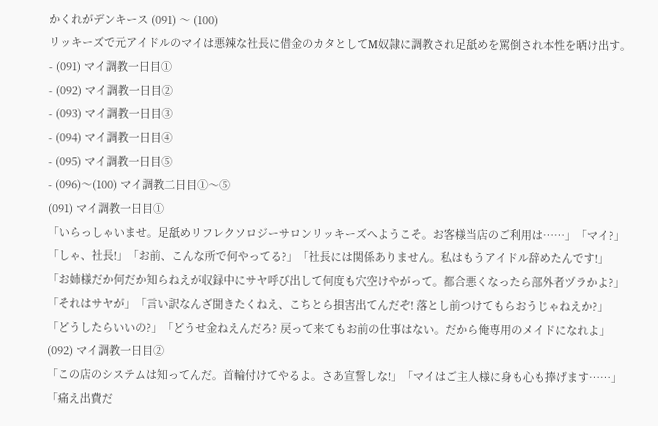かくれがデンキース (091) 〜 (100)
リッキーズで元アイドルのマイは悪辣な社長に借金のカタとしてM奴隷に調教され足舐めを罵倒され本性を晒け出す。
- (091) マイ調教一日目①
- (092) マイ調教一日目②
- (093) マイ調教一日目③
- (094) マイ調教一日目④
- (095) マイ調教一日目⑤
- (096)〜(100) マイ調教二日目①〜⑤
(091) マイ調教一日目①
「いらっしゃいませ。足舐めリフレクソロジーサロンリッキーズへようこそ。お客様当店のご利用は……」「マイ?」
「しゃ、社長!」「お前、こんな所で何やってる?」「社長には関係ありません。私はもうアイドル辞めたんです!」
「お姉様だか何だか知らねえが収録中にサヤ呼び出して何度も穴空けやがって。都合悪くなったら部外者ヅラかよ?」
「それはサヤが」「言い訳なんざ聞きたくねえ、こちとら損害出てんだぞ! 落とし前つけてもらおうじゃねえか?」
「どうしたらいいの?」「どうせ金ねえんだろ? 戻って来てもお前の仕事はない。だから俺専用のメイドになれよ」
(092) マイ調教一日目②
「この店のシステムは知ってんだ。首輪付けてやるよ。さあ宣誓しな!」「マイはご主人様に身も心も捧げます……」
「痛え出費だ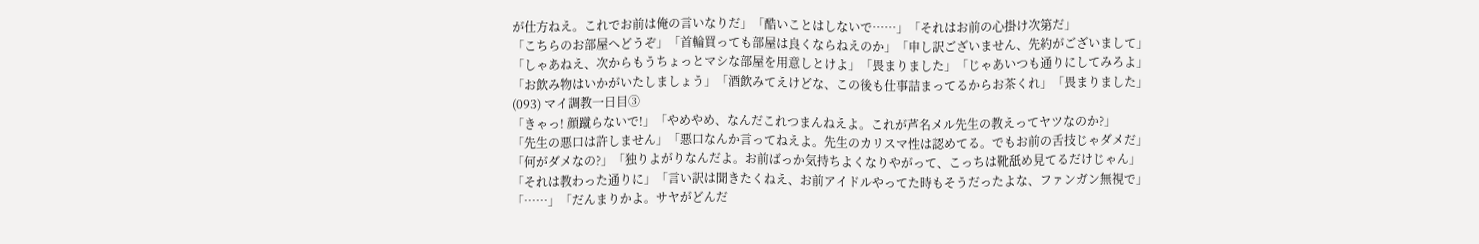が仕方ねえ。これでお前は俺の言いなりだ」「酷いことはしないで……」「それはお前の心掛け次第だ」
「こちらのお部屋へどうぞ」「首輪買っても部屋は良くならねえのか」「申し訳ございません、先約がございまして」
「しゃあねえ、次からもうちょっとマシな部屋を用意しとけよ」「畏まりました」「じゃあいつも通りにしてみろよ」
「お飲み物はいかがいたしましょう」「酒飲みてえけどな、この後も仕事詰まってるからお茶くれ」「畏まりました」
(093) マイ調教一日目③
「きゃっ! 顔蹴らないで!」「やめやめ、なんだこれつまんねえよ。これが芦名メル先生の教えってヤツなのか?」
「先生の悪口は許しません」「悪口なんか言ってねえよ。先生のカリスマ性は認めてる。でもお前の舌技じゃダメだ」
「何がダメなの?」「独りよがりなんだよ。お前ばっか気持ちよくなりやがって、こっちは靴舐め見てるだけじゃん」
「それは教わった通りに」「言い訳は聞きたくねえ、お前アイドルやってた時もそうだったよな、ファンガン無視で」
「……」「だんまりかよ。サヤがどんだ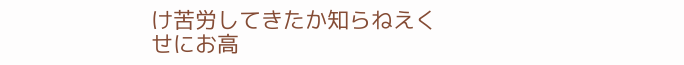け苦労してきたか知らねえくせにお高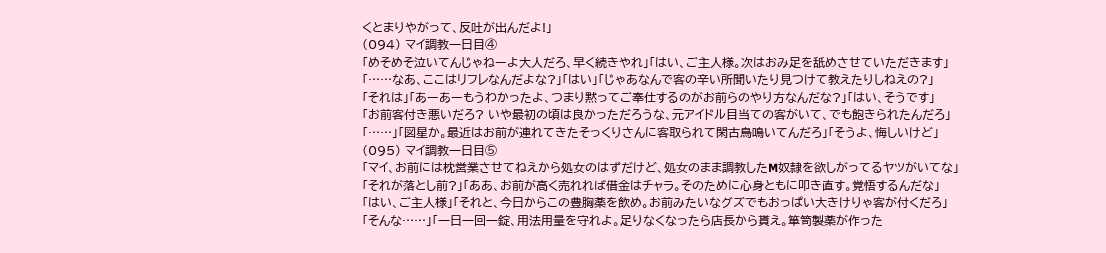くとまりやがって、反吐が出んだよ!」
(094) マイ調教一日目④
「めそめそ泣いてんじゃねーよ大人だろ、早く続きやれ」「はい、ご主人様。次はおみ足を舐めさせていただきます」
「……なあ、ここはリフレなんだよな?」「はい」「じゃあなんで客の辛い所聞いたり見つけて教えたりしねえの?」
「それは」「あーあーもうわかったよ、つまり黙ってご奉仕するのがお前らのやり方なんだな?」「はい、そうです」
「お前客付き悪いだろ? いや最初の頃は良かっただろうな、元アイドル目当ての客がいて、でも飽きられたんだろ」
「……」「図星か。最近はお前が連れてきたそっくりさんに客取られて閑古鳥鳴いてんだろ」「そうよ、悔しいけど」
(095) マイ調教一日目⑤
「マイ、お前には枕営業させてねえから処女のはずだけど、処女のまま調教したM奴隷を欲しがってるヤツがいてな」
「それが落とし前?」「ああ、お前が高く売れれば借金はチャラ。そのために心身ともに叩き直す。覚悟するんだな」
「はい、ご主人様」「それと、今日からこの豊胸薬を飲め。お前みたいなグズでもおっぱい大きけりゃ客が付くだろ」
「そんな……」「一日一回一錠、用法用量を守れよ。足りなくなったら店長から貰え。箪笥製薬が作った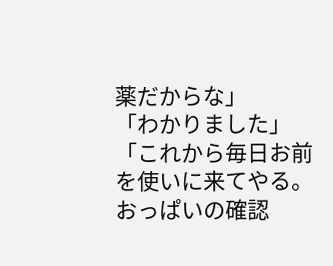薬だからな」
「わかりました」「これから毎日お前を使いに来てやる。おっぱいの確認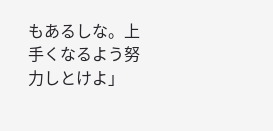もあるしな。上手くなるよう努力しとけよ」